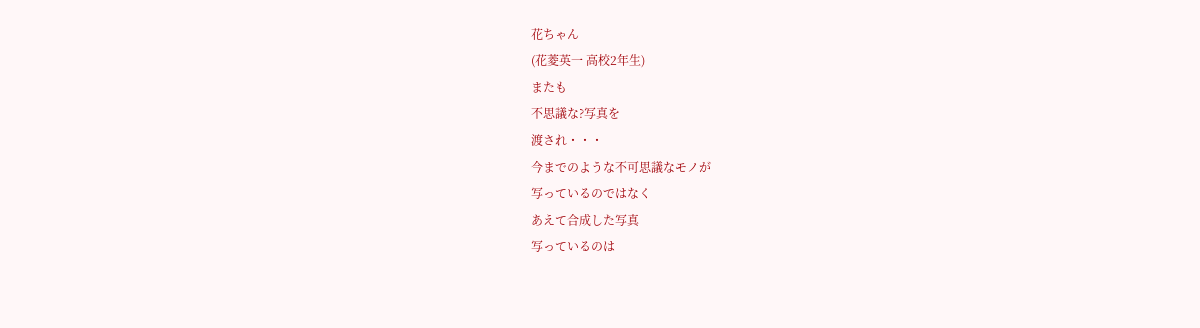花ちゃん
(花菱英一 高校2年生)
またも
不思議な?写真を
渡され・・・
今までのような不可思議なモノが
写っているのではなく
あえて合成した写真
写っているのは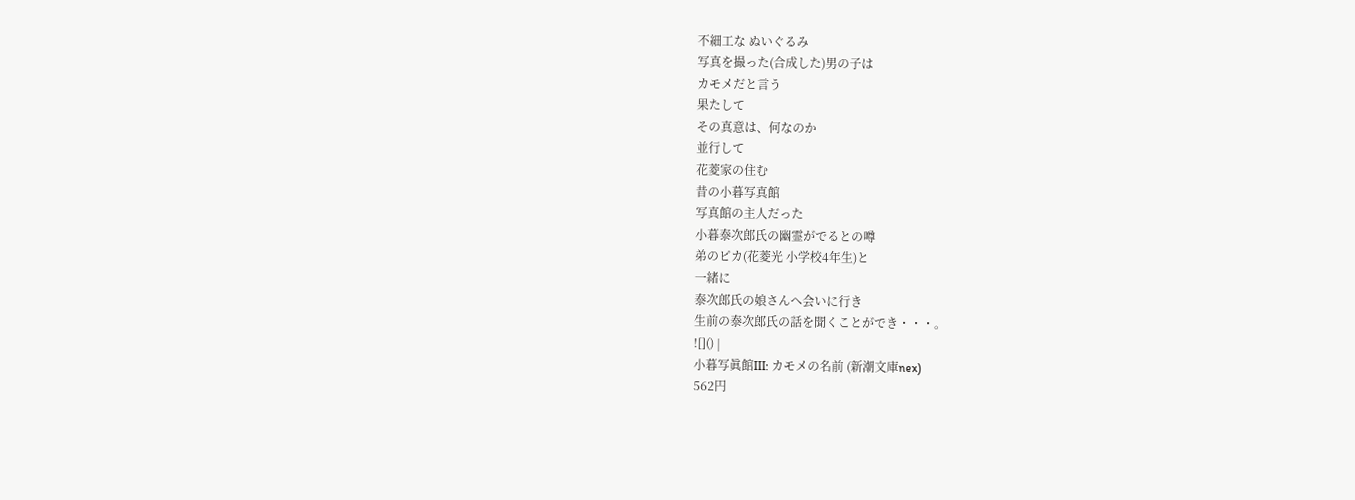不細工な ぬいぐるみ
写真を撮った(合成した)男の子は
カモメだと言う
果たして
その真意は、何なのか
並行して
花菱家の住む
昔の小暮写真館
写真館の主人だった
小暮泰次郎氏の幽霊がでるとの噂
弟のピカ(花菱光 小学校4年生)と
一緒に
泰次郎氏の娘さんへ会いに行き
生前の泰次郎氏の話を聞くことができ・・・。
![]() |
小暮写眞館III: カモメの名前 (新潮文庫nex)
562円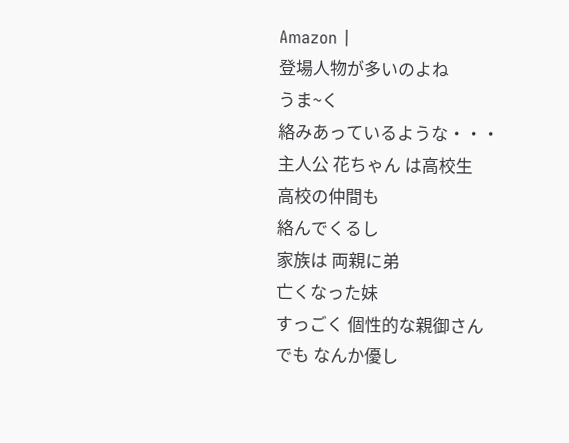Amazon |
登場人物が多いのよね
うま~く
絡みあっているような・・・
主人公 花ちゃん は高校生
高校の仲間も
絡んでくるし
家族は 両親に弟
亡くなった妹
すっごく 個性的な親御さん
でも なんか優し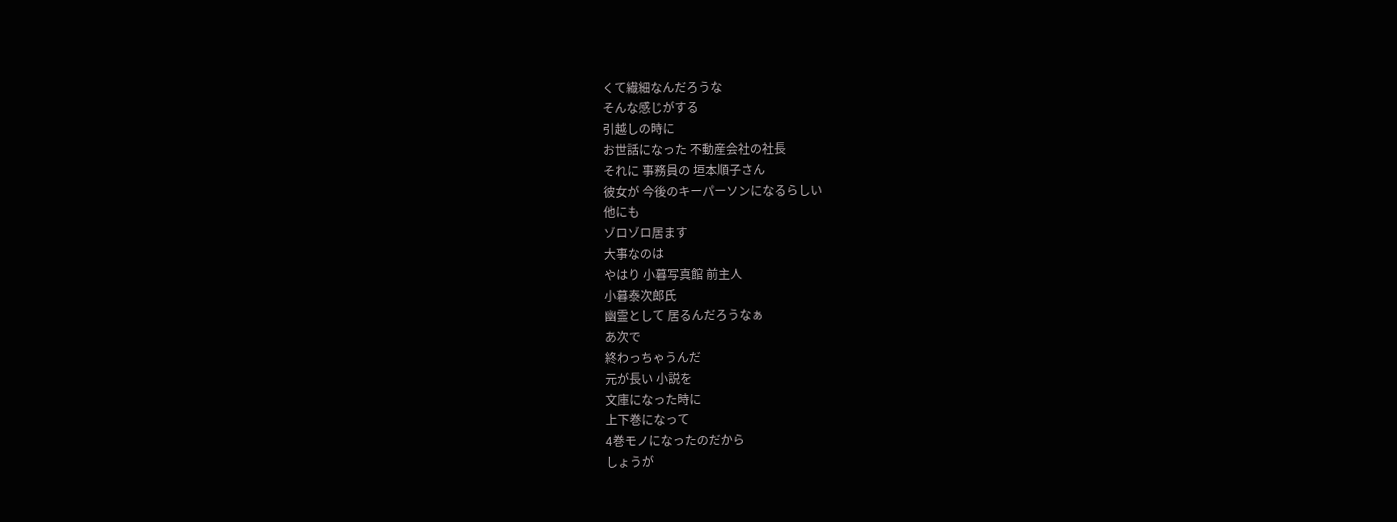くて繊細なんだろうな
そんな感じがする
引越しの時に
お世話になった 不動産会社の社長
それに 事務員の 垣本順子さん
彼女が 今後のキーパーソンになるらしい
他にも
ゾロゾロ居ます
大事なのは
やはり 小暮写真館 前主人
小暮泰次郎氏
幽霊として 居るんだろうなぁ
あ次で
終わっちゃうんだ
元が長い 小説を
文庫になった時に
上下巻になって
4巻モノになったのだから
しょうが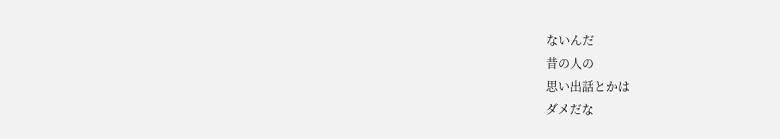ないんだ
昔の人の
思い出話とかは
ダメだな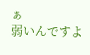ぁ
弱いんですよ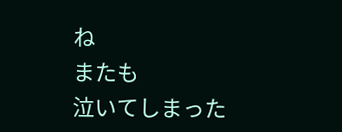ね
またも
泣いてしまった